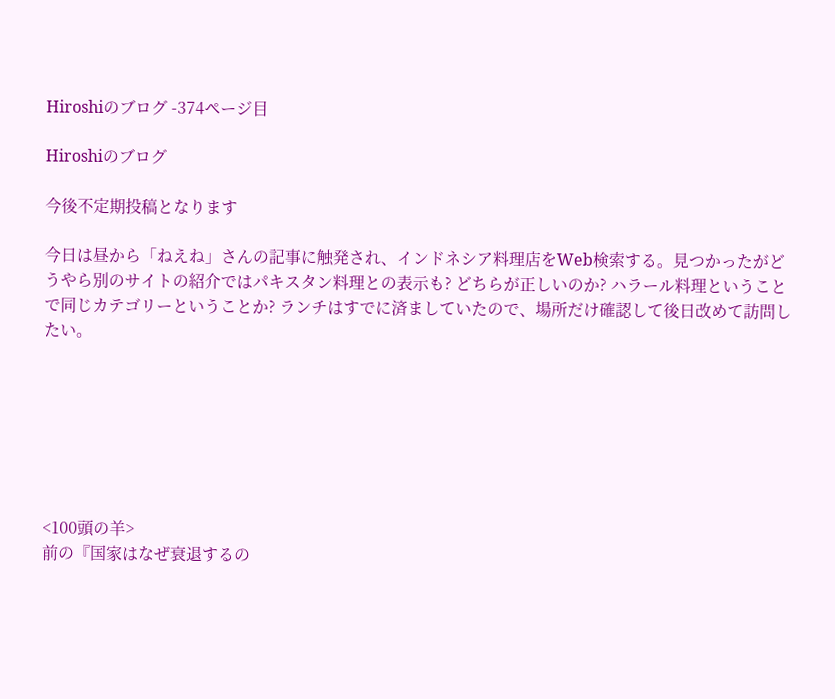Hiroshiのブログ -374ページ目

Hiroshiのブログ

今後不定期投稿となります

今日は昼から「ねえね」さんの記事に触発され、インドネシア料理店をWeb検索する。見つかったがどうやら別のサイトの紹介ではパキスタン料理との表示も? どちらが正しいのか? ハラール料理ということで同じカテゴリーということか? ランチはすでに済ましていたので、場所だけ確認して後日改めて訪問したい。







<100頭の羊>
前の『国家はなぜ衰退するの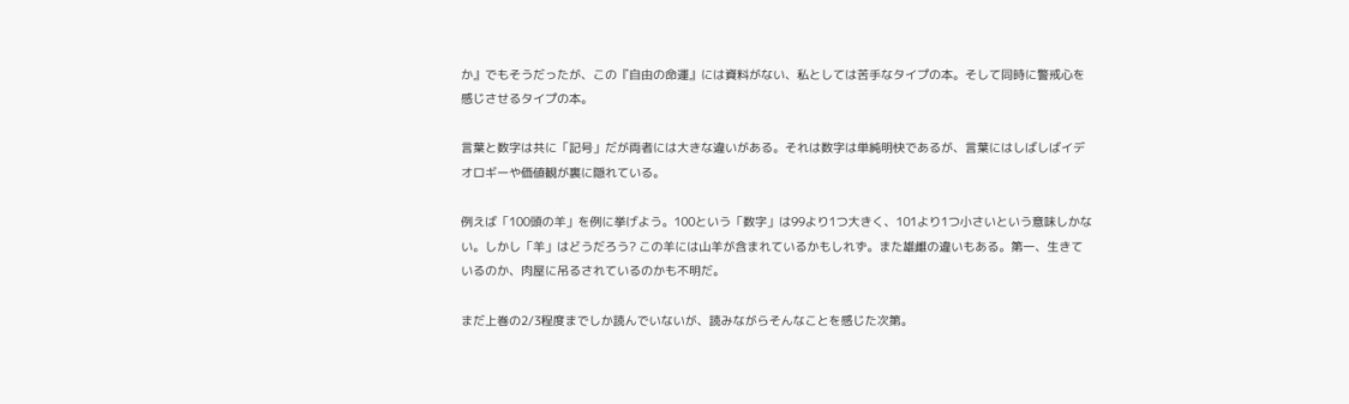か』でもそうだったが、この『自由の命運』には資料がない、私としては苦手なタイプの本。そして同時に警戒心を感じさせるタイプの本。

言葉と数字は共に「記号」だが両者には大きな違いがある。それは数字は単純明快であるが、言葉にはしばしばイデオロギーや価値観が裏に隠れている。

例えば「100頭の羊」を例に挙げよう。100という「数字」は99より1つ大きく、101より1つ小さいという意味しかない。しかし「羊」はどうだろう? この羊には山羊が含まれているかもしれず。また雄雌の違いもある。第一、生きているのか、肉屋に吊るされているのかも不明だ。

まだ上巻の2/3程度までしか読んでいないが、読みながらそんなことを感じた次第。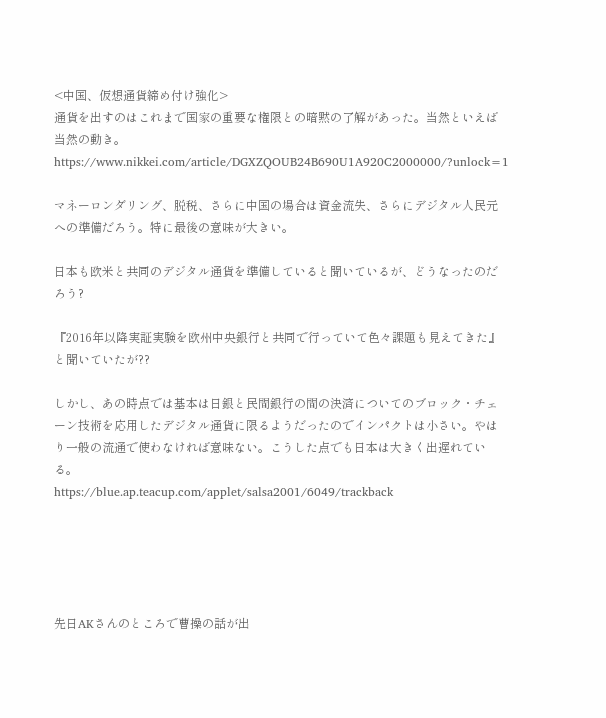<中国、仮想通貨締め付け強化>
通貨を出すのはこれまで国家の重要な権限との暗黙の了解があった。当然といえば当然の動き。
https://www.nikkei.com/article/DGXZQOUB24B690U1A920C2000000/?unlock=1

マネーロンダリング、脱税、さらに中国の場合は資金流失、さらにデジタル人民元への準備だろう。特に最後の意味が大きい。

日本も欧米と共同のデジタル通貨を準備していると聞いているが、どうなったのだろう?

『2016年以降実証実験を欧州中央銀行と共同で行っていて色々課題も見えてきた』と聞いていたが??

しかし、あの時点では基本は日銀と民間銀行の間の決済についてのブロック・チェーン技術を応用したデジタル通貨に限るようだったのでインパクトは小さい。やはり一般の流通で使わなければ意味ない。こうした点でも日本は大きく出遅れている。
https://blue.ap.teacup.com/applet/salsa2001/6049/trackback





先日AKさんのところで曹操の話が出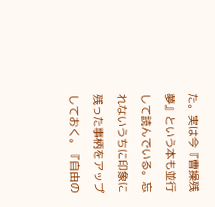た。実は今『曹操残夢』という本も並行して読んでいる。忘れないうちに印象に残った事柄をアップしておく。『自由の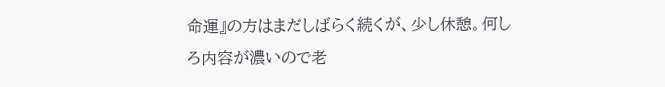命運』の方はまだしばらく続くが、少し休憩。何しろ内容が濃いので老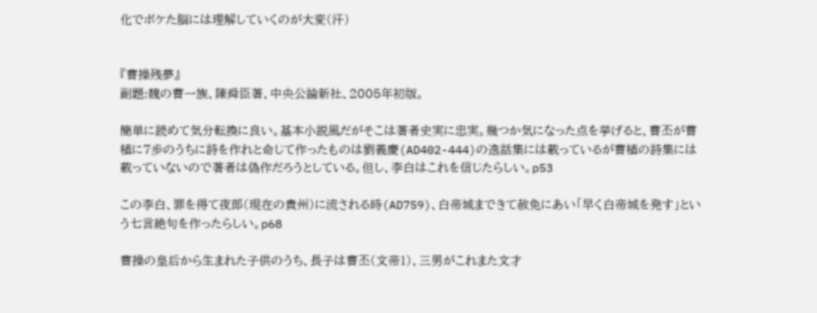化でボケた脳には理解していくのが大変(汗)


『曹操残夢』
副題:魏の曹一族、陳舜臣著、中央公論新社、2005年初版。

簡単に読めて気分転換に良い。基本小説風だがそこは著者史実に忠実。幾つか気になった点を挙げると、曹丕が曹植に7歩のうちに詩を作れと命じて作ったものは劉義慶(AD402-444)の逸話集には載っているが曹植の詩集には載っていないので著者は偽作だろうとしている。但し、李白はこれを信じたらしい。p53

この李白、罪を得て夜郎(現在の貴州)に流される時(AD759)、白帝城まできて赦免にあい「早く白帝城を発す」という七言絶句を作ったらしい。p68

曹操の皇后から生まれた子供のうち、長子は曹丕(文帝1)、三男がこれまた文才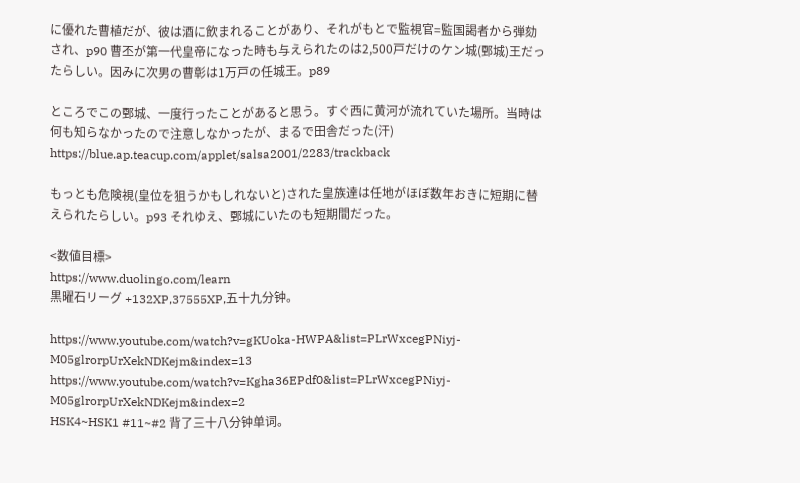に優れた曹植だが、彼は酒に飲まれることがあり、それがもとで監視官=監国謁者から弾劾され、p90 曹丕が第一代皇帝になった時も与えられたのは2,500戸だけのケン城(鄄城)王だったらしい。因みに次男の曹彰は1万戸の任城王。p89

ところでこの鄄城、一度行ったことがあると思う。すぐ西に黄河が流れていた場所。当時は何も知らなかったので注意しなかったが、まるで田舎だった(汗)
https://blue.ap.teacup.com/applet/salsa2001/2283/trackback

もっとも危険視(皇位を狙うかもしれないと)された皇族達は任地がほぼ数年おきに短期に替えられたらしい。p93 それゆえ、鄄城にいたのも短期間だった。

<数値目標>
https://www.duolingo.com/learn
黒曜石リーグ +132XP,37555XP,五十九分钟。

https://www.youtube.com/watch?v=gKUoka-HWPA&list=PLrWxcegPNiyj-M05glrorpUrXekNDKejm&index=13
https://www.youtube.com/watch?v=Kgha36EPdf0&list=PLrWxcegPNiyj-M05glrorpUrXekNDKejm&index=2
HSK4~HSK1 #11~#2 背了三十八分钟单词。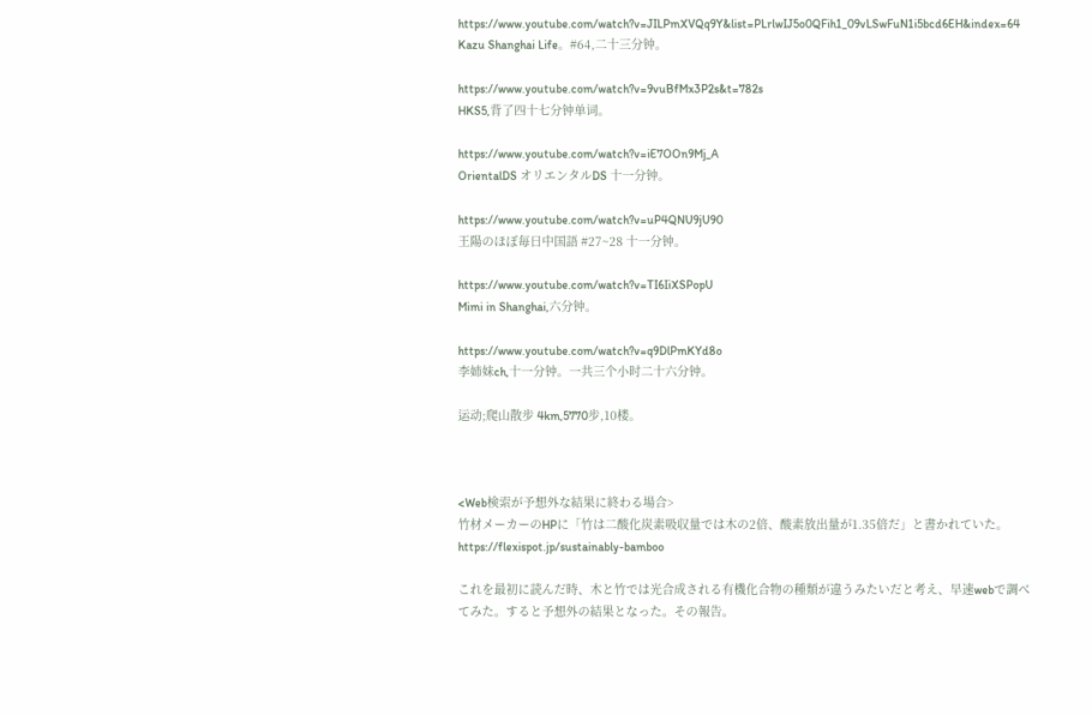https://www.youtube.com/watch?v=JILPmXVQq9Y&list=PLrlwIJ5o0QFih1_09vLSwFuN1i5bcd6EH&index=64
Kazu Shanghai Life。#64,二十三分钟。

https://www.youtube.com/watch?v=9vuBfMx3P2s&t=782s
HKS5,背了四十七分钟单词。

https://www.youtube.com/watch?v=iE7OOn9Mj_A
OrientalDS オリエンタルDS 十一分钟。

https://www.youtube.com/watch?v=uP4QNU9jU90
王陽のほぼ毎日中国語 #27~28 十一分钟。

https://www.youtube.com/watch?v=TI6IiXSPopU
Mimi in Shanghai,六分钟。

https://www.youtube.com/watch?v=q9DlPmKYd8o
李姉妹ch,十一分钟。一共三个小时二十六分钟。

运动;爬山散步 4km,5770步,10楼。



<Web検索が予想外な結果に終わる場合>
竹材メーカーのHPに「竹は二酸化炭素吸収量では木の2倍、酸素放出量が1.35倍だ」と書かれていた。
https://flexispot.jp/sustainably-bamboo

これを最初に読んだ時、木と竹では光合成される有機化合物の種類が違うみたいだと考え、早速webで調べてみた。すると予想外の結果となった。その報告。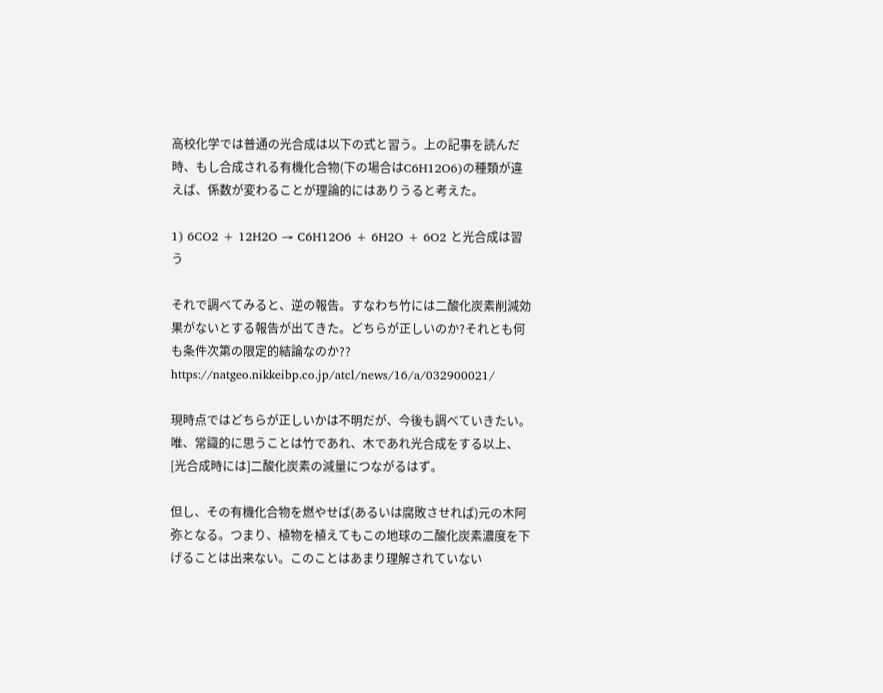高校化学では普通の光合成は以下の式と習う。上の記事を読んだ時、もし合成される有機化合物(下の場合はC6H12O6)の種類が違えば、係数が変わることが理論的にはありうると考えた。

1) 6CO2 + 12H2O → C6H12O6 + 6H2O + 6O2 と光合成は習う

それで調べてみると、逆の報告。すなわち竹には二酸化炭素削減効果がないとする報告が出てきた。どちらが正しいのか?それとも何も条件次第の限定的結論なのか??
https://natgeo.nikkeibp.co.jp/atcl/news/16/a/032900021/

現時点ではどちらが正しいかは不明だが、今後も調べていきたい。唯、常識的に思うことは竹であれ、木であれ光合成をする以上、[光合成時には]二酸化炭素の減量につながるはず。

但し、その有機化合物を燃やせば(あるいは腐敗させれば)元の木阿弥となる。つまり、植物を植えてもこの地球の二酸化炭素濃度を下げることは出来ない。このことはあまり理解されていない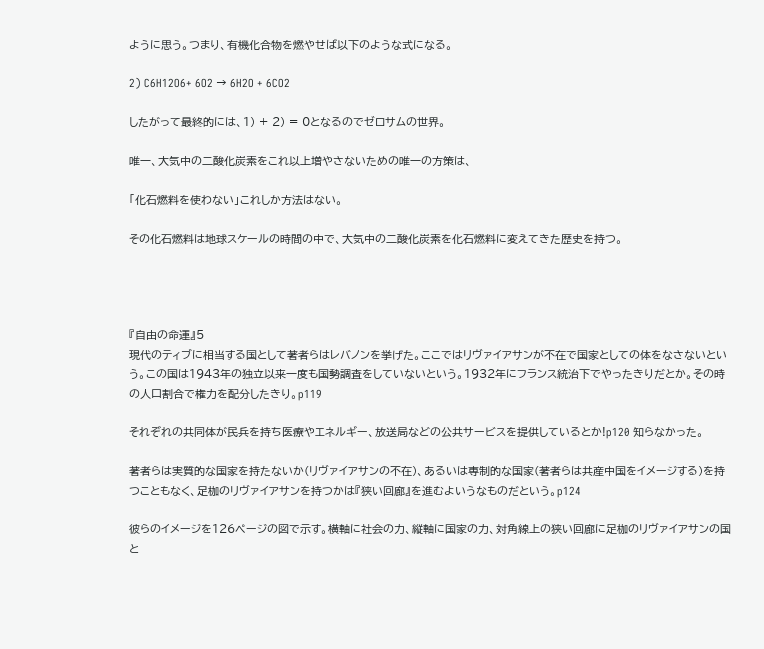ように思う。つまり、有機化合物を燃やせば以下のような式になる。

2) C6H12O6+ 6O2 → 6H2O + 6CO2

したがって最終的には、1) + 2) = 0となるのでゼロサムの世界。

唯一、大気中の二酸化炭素をこれ以上増やさないための唯一の方策は、

「化石燃料を使わない」これしか方法はない。

その化石燃料は地球スケールの時間の中で、大気中の二酸化炭素を化石燃料に変えてきた歴史を持つ。




『自由の命運』5
現代のティブに相当する国として著者らはレバノンを挙げた。ここではリヴァイアサンが不在で国家としての体をなさないという。この国は1943年の独立以来一度も国勢調査をしていないという。1932年にフランス統治下でやったきりだとか。その時の人口割合で権力を配分したきり。p119

それぞれの共同体が民兵を持ち医療やエネルギー、放送局などの公共サービスを提供しているとか!p120 知らなかった。

著者らは実質的な国家を持たないか(リヴァイアサンの不在)、あるいは専制的な国家(著者らは共産中国をイメージする)を持つこともなく、足枷のリヴァイアサンを持つかは『狭い回廊』を進むよいうなものだという。p124

彼らのイメージを126ページの図で示す。横軸に社会の力、縦軸に国家の力、対角線上の狭い回廊に足枷のリヴァイアサンの国と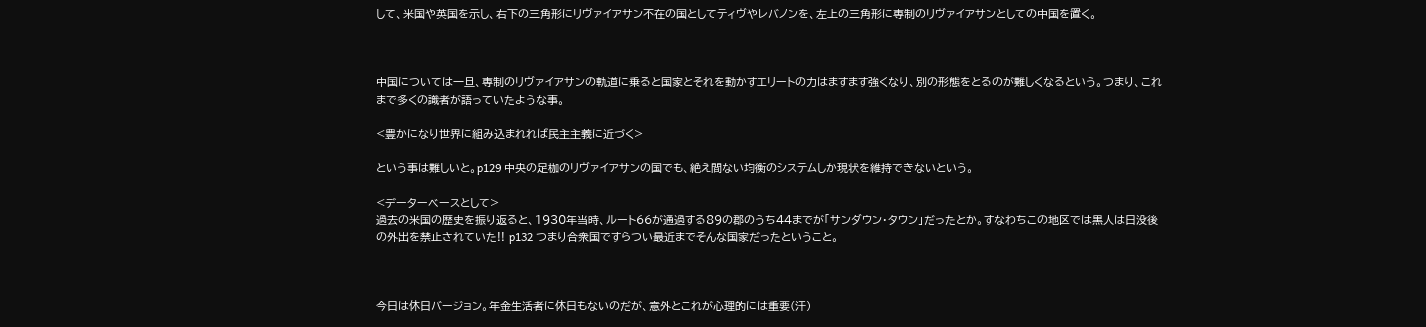して、米国や英国を示し、右下の三角形にリヴァイアサン不在の国としてティヴやレバノンを、左上の三角形に専制のリヴァイアサンとしての中国を置く。



中国については一旦、専制のリヴァイアサンの軌道に乗ると国家とそれを動かすエリートの力はますます強くなり、別の形態をとるのが難しくなるという。つまり、これまで多くの識者が語っていたような事。

<豊かになり世界に組み込まれれば民主主義に近づく>

という事は難しいと。p129 中央の足枷のリヴァイアサンの国でも、絶え間ない均衡のシステムしか現状を維持できないという。

<データーベースとして>
過去の米国の歴史を振り返ると、1930年当時、ルート66が通過する89の郡のうち44までが「サンダウン・タウン」だったとか。すなわちこの地区では黒人は日没後の外出を禁止されていた!! p132 つまり合衆国ですらつい最近までそんな国家だったということ。



今日は休日バージョン。年金生活者に休日もないのだが、意外とこれが心理的には重要(汗)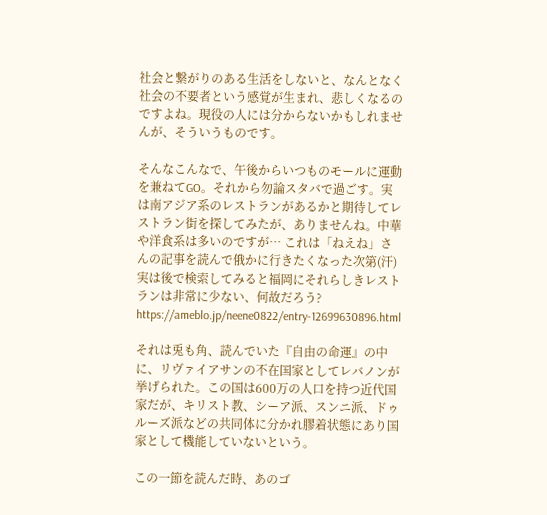社会と繋がりのある生活をしないと、なんとなく社会の不要者という感覚が生まれ、悲しくなるのですよね。現役の人には分からないかもしれませんが、そういうものです。

そんなこんなで、午後からいつものモールに運動を兼ねてGO。それから勿論スタバで過ごす。実は南アジア系のレストランがあるかと期待してレストラン街を探してみたが、ありませんね。中華や洋食系は多いのですが… これは「ねえね」さんの記事を読んで俄かに行きたくなった次第(汗)実は後で検索してみると福岡にそれらしきレストランは非常に少ない、何故だろう?
https://ameblo.jp/neene0822/entry-12699630896.html

それは兎も角、読んでいた『自由の命運』の中に、リヴァイアサンの不在国家としてレバノンが挙げられた。この国は600万の人口を持つ近代国家だが、キリスト教、シーア派、スンニ派、ドゥルーズ派などの共同体に分かれ膠着状態にあり国家として機能していないという。

この一節を読んだ時、あのゴ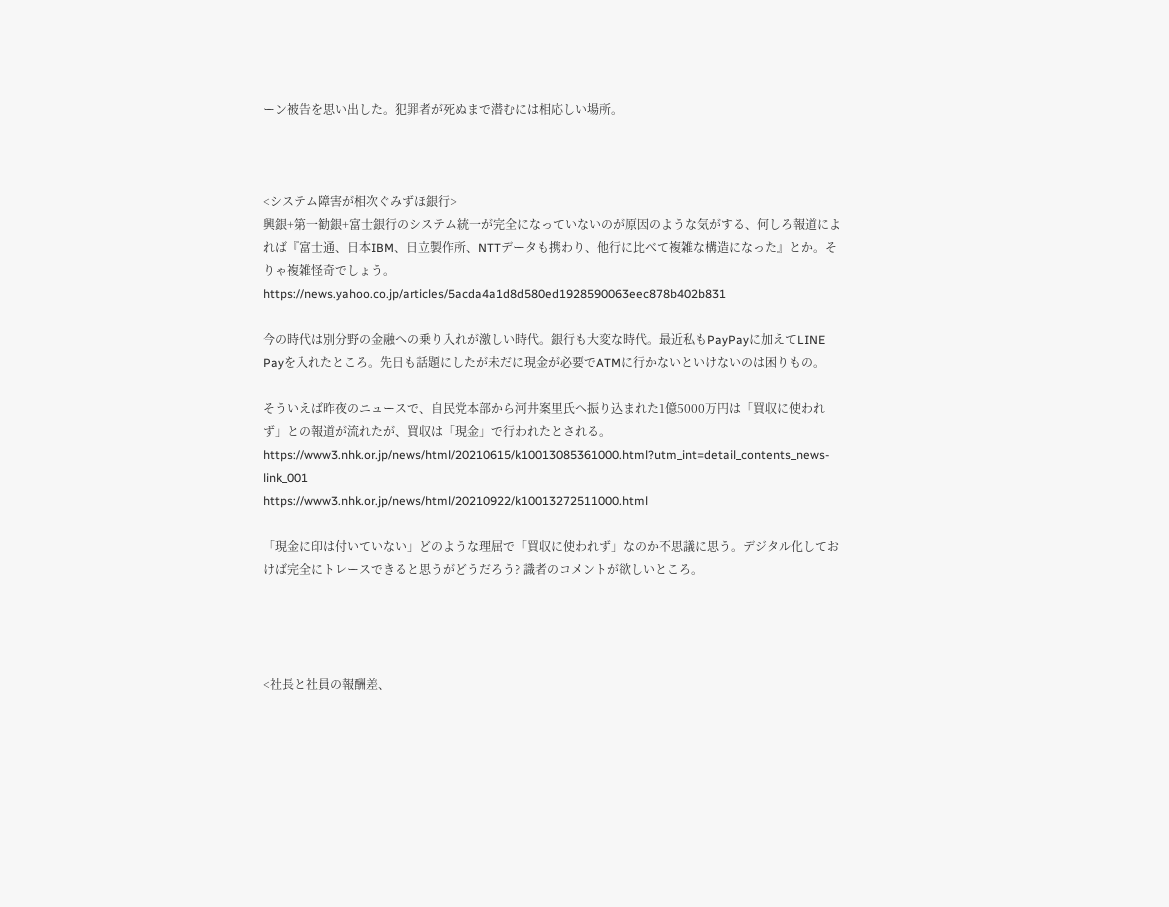ーン被告を思い出した。犯罪者が死ぬまで潜むには相応しい場所。



<システム障害が相次ぐみずほ銀行>
興銀+第一勧銀+富士銀行のシステム統一が完全になっていないのが原因のような気がする、何しろ報道によれば『富士通、日本IBM、日立製作所、NTTデータも携わり、他行に比べて複雑な構造になった』とか。そりゃ複雑怪奇でしょう。
https://news.yahoo.co.jp/articles/5acda4a1d8d580ed1928590063eec878b402b831

今の時代は別分野の金融への乗り入れが激しい時代。銀行も大変な時代。最近私もPayPayに加えてLINE Payを入れたところ。先日も話題にしたが未だに現金が必要でATMに行かないといけないのは困りもの。

そういえば昨夜のニュースで、自民党本部から河井案里氏へ振り込まれた1億5000万円は「買収に使われず」との報道が流れたが、買収は「現金」で行われたとされる。
https://www3.nhk.or.jp/news/html/20210615/k10013085361000.html?utm_int=detail_contents_news-link_001
https://www3.nhk.or.jp/news/html/20210922/k10013272511000.html

「現金に印は付いていない」どのような理屈で「買収に使われず」なのか不思議に思う。デジタル化しておけば完全にトレースできると思うがどうだろう? 識者のコメントが欲しいところ。




<社長と社員の報酬差、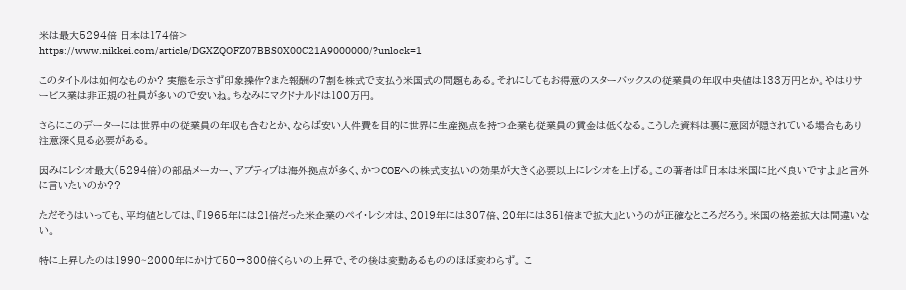米は最大5294倍 日本は174倍>
https://www.nikkei.com/article/DGXZQOFZ07BBS0X00C21A9000000/?unlock=1

このタイトルは如何なものか? 実態を示さず印象操作?また報酬の7割を株式で支払う米国式の問題もある。それにしてもお得意のスターバックスの従業員の年収中央値は133万円とか。やはりサービス業は非正規の社員が多いので安いね。ちなみにマクドナルドは100万円。

さらにこのデーターには世界中の従業員の年収も含むとか、ならば安い人件費を目的に世界に生産拠点を持つ企業も従業員の賃金は低くなる。こうした資料は裏に意図が隠されている場合もあり注意深く見る必要がある。

因みにレシオ最大(5294倍)の部品メーカー、アプティブは海外拠点が多く、かつCOEへの株式支払いの効果が大きく必要以上にレシオを上げる。この著者は『日本は米国に比べ良いですよ』と言外に言いたいのか??

ただそうはいっても、平均値としては、『1965年には21倍だった米企業のペイ・レシオは、2019年には307倍、20年には351倍まで拡大』というのが正確なところだろう。米国の格差拡大は間違いない。

特に上昇したのは1990~2000年にかけて50→300倍くらいの上昇で、その後は変動あるもののほぼ変わらず。 こ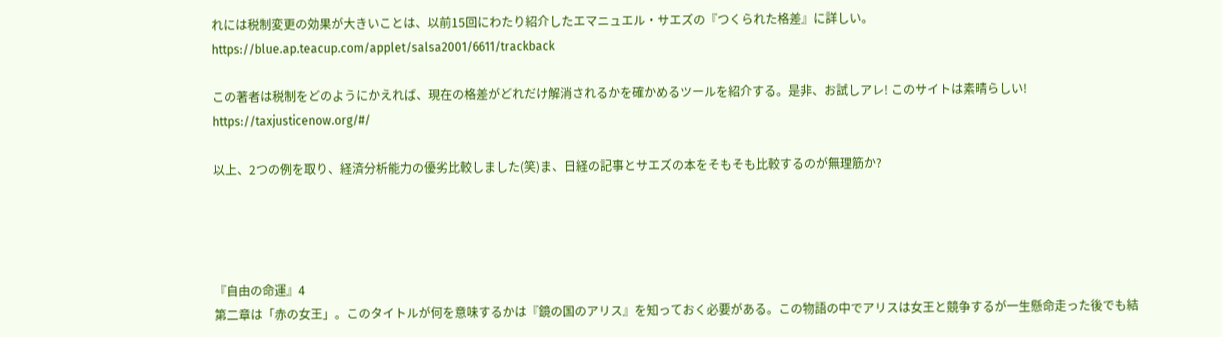れには税制変更の効果が大きいことは、以前15回にわたり紹介したエマニュエル・サエズの『つくられた格差』に詳しい。
https://blue.ap.teacup.com/applet/salsa2001/6611/trackback

この著者は税制をどのようにかえれば、現在の格差がどれだけ解消されるかを確かめるツールを紹介する。是非、お試しアレ! このサイトは素晴らしい!
https://taxjusticenow.org/#/

以上、2つの例を取り、経済分析能力の優劣比較しました(笑)ま、日経の記事とサエズの本をそもそも比較するのが無理筋か?




『自由の命運』4
第二章は「赤の女王」。このタイトルが何を意味するかは『鏡の国のアリス』を知っておく必要がある。この物語の中でアリスは女王と競争するが一生懸命走った後でも結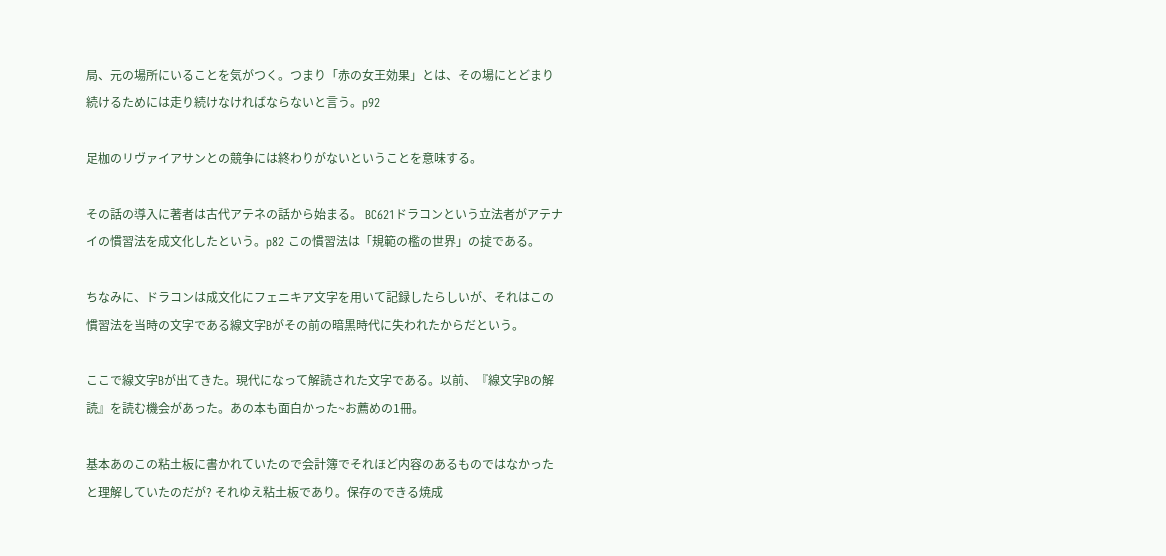局、元の場所にいることを気がつく。つまり「赤の女王効果」とは、その場にとどまり続けるためには走り続けなければならないと言う。p92

足枷のリヴァイアサンとの競争には終わりがないということを意味する。

その話の導入に著者は古代アテネの話から始まる。 BC621ドラコンという立法者がアテナイの慣習法を成文化したという。p82 この慣習法は「規範の檻の世界」の掟である。

ちなみに、ドラコンは成文化にフェニキア文字を用いて記録したらしいが、それはこの慣習法を当時の文字である線文字Bがその前の暗黒時代に失われたからだという。

ここで線文字Bが出てきた。現代になって解読された文字である。以前、『線文字Bの解読』を読む機会があった。あの本も面白かった~お薦めの1冊。

基本あのこの粘土板に書かれていたので会計簿でそれほど内容のあるものではなかったと理解していたのだが? それゆえ粘土板であり。保存のできる焼成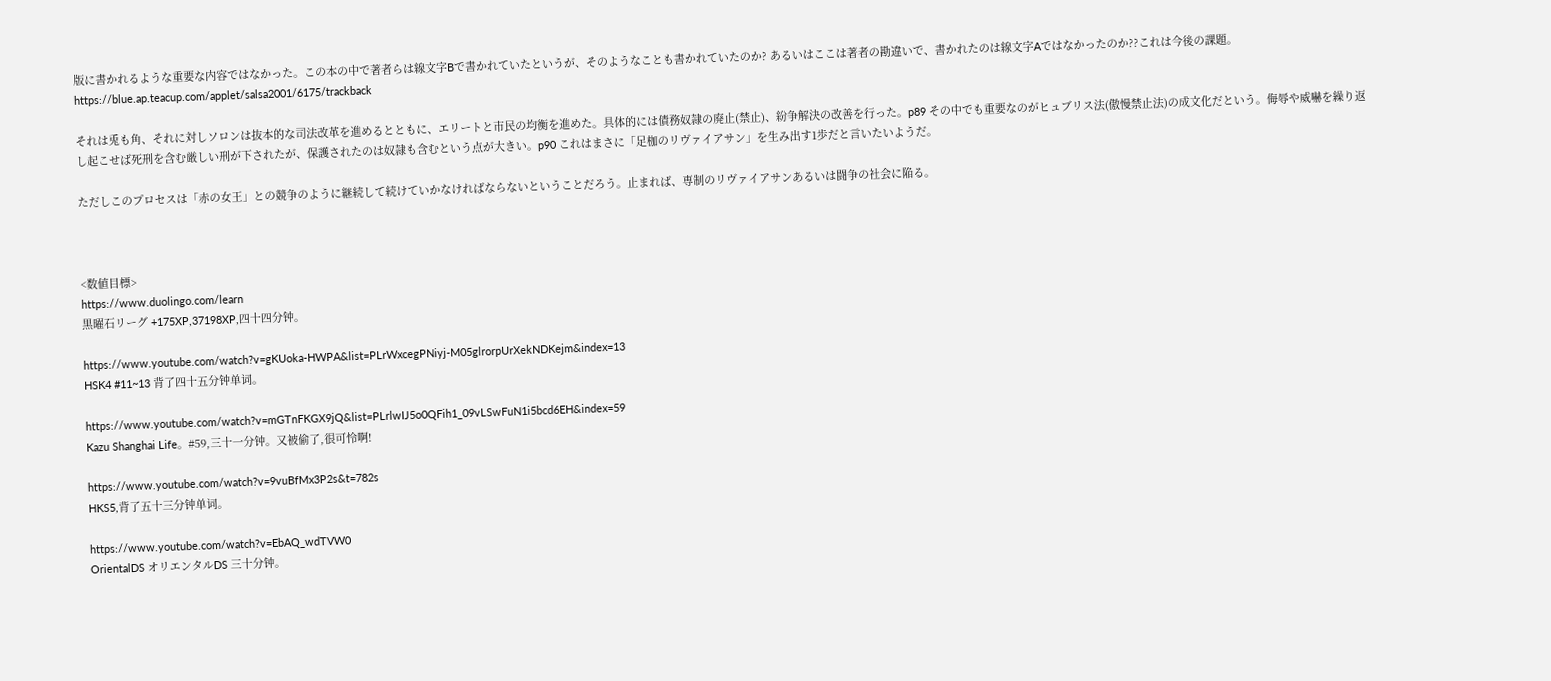版に書かれるような重要な内容ではなかった。この本の中で著者らは線文字Bで書かれていたというが、そのようなことも書かれていたのか? あるいはここは著者の勘違いで、書かれたのは線文字Aではなかったのか??これは今後の課題。
https://blue.ap.teacup.com/applet/salsa2001/6175/trackback

それは兎も角、それに対しソロンは抜本的な司法改革を進めるとともに、エリートと市民の均衡を進めた。具体的には債務奴隷の廃止(禁止)、紛争解決の改善を行った。p89 その中でも重要なのがヒュブリス法(傲慢禁止法)の成文化だという。侮辱や威嚇を繰り返し起こせば死刑を含む厳しい刑が下されたが、保護されたのは奴隷も含むという点が大きい。p90 これはまさに「足枷のリヴァイアサン」を生み出す1歩だと言いたいようだ。

ただしこのプロセスは「赤の女王」との競争のように継続して続けていかなければならないということだろう。止まれば、専制のリヴァイアサンあるいは闘争の社会に陥る。



<数値目標>
https://www.duolingo.com/learn
黒曜石リーグ +175XP,37198XP,四十四分钟。

https://www.youtube.com/watch?v=gKUoka-HWPA&list=PLrWxcegPNiyj-M05glrorpUrXekNDKejm&index=13
HSK4 #11~13 背了四十五分钟单词。

https://www.youtube.com/watch?v=mGTnFKGX9jQ&list=PLrlwIJ5o0QFih1_09vLSwFuN1i5bcd6EH&index=59
Kazu Shanghai Life。#59,三十一分钟。又被偷了,很可怜啊!

https://www.youtube.com/watch?v=9vuBfMx3P2s&t=782s
HKS5,背了五十三分钟单词。

https://www.youtube.com/watch?v=EbAQ_wdTVW0
OrientalDS オリエンタルDS 三十分钟。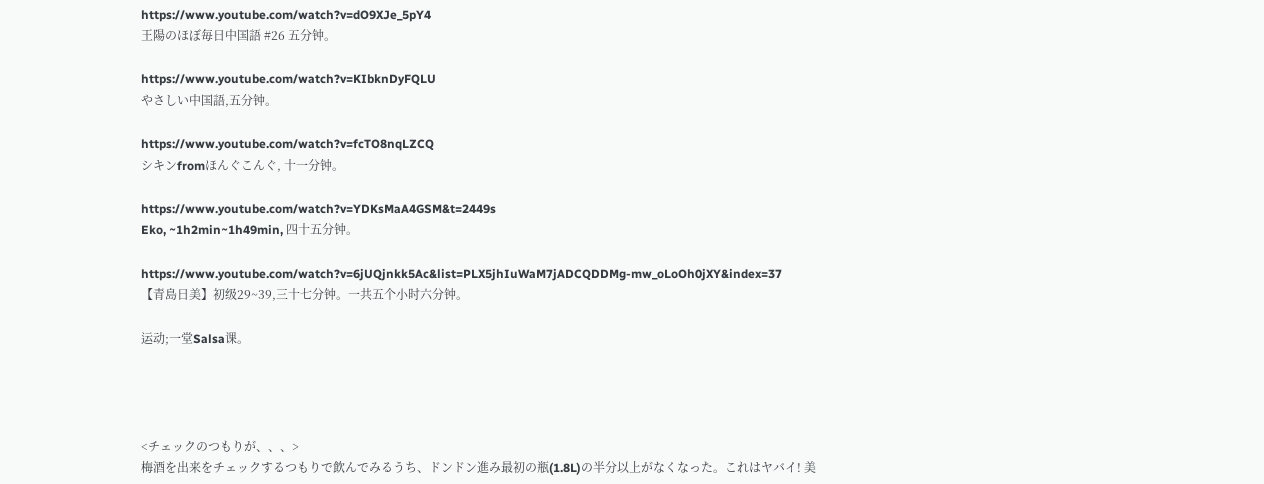https://www.youtube.com/watch?v=dO9XJe_5pY4
王陽のほぼ毎日中国語 #26 五分钟。

https://www.youtube.com/watch?v=KIbknDyFQLU
やさしい中国語,五分钟。

https://www.youtube.com/watch?v=fcTO8nqLZCQ
シキンfromほんぐこんぐ, 十一分钟。

https://www.youtube.com/watch?v=YDKsMaA4GSM&t=2449s
Eko, ~1h2min~1h49min, 四十五分钟。

https://www.youtube.com/watch?v=6jUQjnkk5Ac&list=PLX5jhIuWaM7jADCQDDMg-mw_oLoOh0jXY&index=37
【青島日美】初级29~39,三十七分钟。一共五个小时六分钟。

运动;一堂Salsa课。




<チェックのつもりが、、、>
梅酒を出来をチェックするつもりで飲んでみるうち、ドンドン進み最初の瓶(1.8L)の半分以上がなくなった。これはヤバイ! 美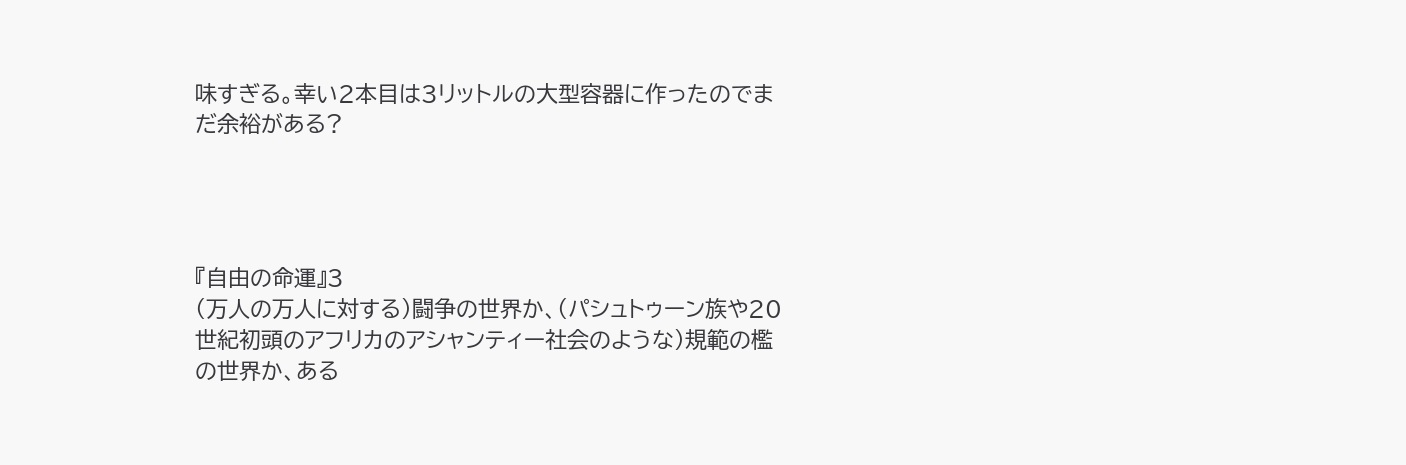味すぎる。幸い2本目は3リットルの大型容器に作ったのでまだ余裕がある?




『自由の命運』3
(万人の万人に対する)闘争の世界か、(パシュトゥーン族や20世紀初頭のアフリカのアシャンティー社会のような)規範の檻の世界か、ある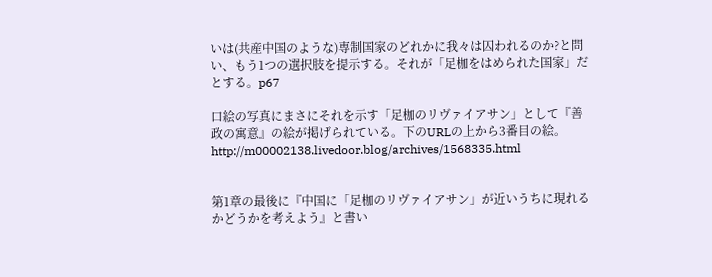いは(共産中国のような)専制国家のどれかに我々は囚われるのか?と問い、もう1つの選択肢を提示する。それが「足枷をはめられた国家」だとする。p67

口絵の写真にまさにそれを示す「足枷のリヴァイアサン」として『善政の寓意』の絵が掲げられている。下のURLの上から3番目の絵。
http://m00002138.livedoor.blog/archives/1568335.html


第1章の最後に『中国に「足枷のリヴァイアサン」が近いうちに現れるかどうかを考えよう』と書い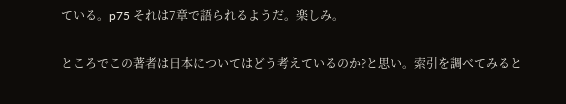ている。p75 それは7章で語られるようだ。楽しみ。

ところでこの著者は日本についてはどう考えているのか?と思い。索引を調べてみると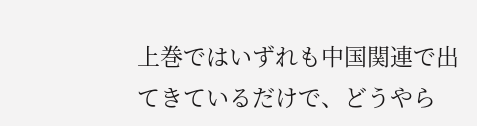上巻ではいずれも中国関連で出てきているだけで、どうやら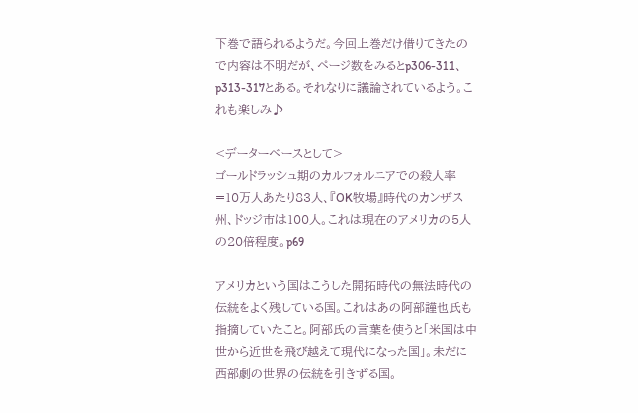下巻で語られるようだ。今回上巻だけ借りてきたので内容は不明だが、ページ数をみるとp306-311、p313-317とある。それなりに議論されているよう。これも楽しみ♪

<データーベースとして>
ゴールドラッシュ期のカルフォルニアでの殺人率=10万人あたり83人、『OK牧場』時代のカンザス州、ドッジ市は100人。これは現在のアメリカの5人の20倍程度。p69

アメリカという国はこうした開拓時代の無法時代の伝統をよく残している国。これはあの阿部謹也氏も指摘していたこと。阿部氏の言葉を使うと「米国は中世から近世を飛び越えて現代になった国」。未だに西部劇の世界の伝統を引きずる国。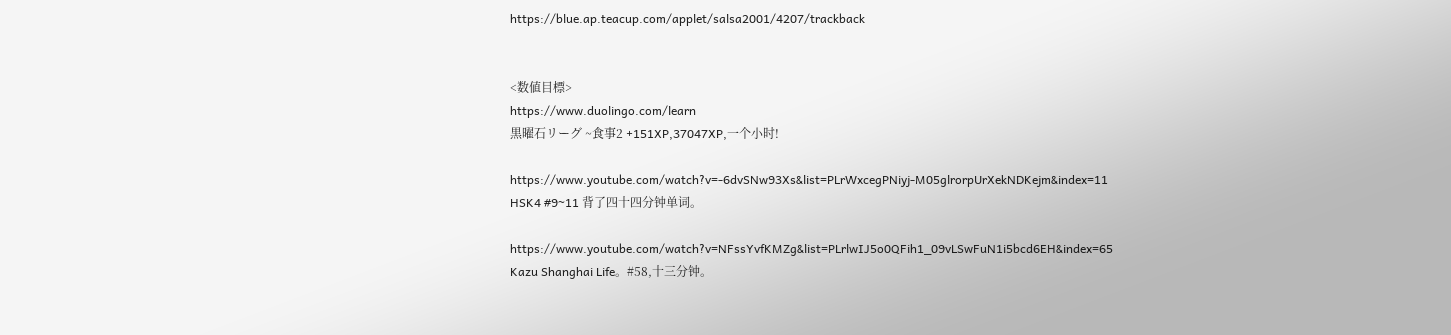https://blue.ap.teacup.com/applet/salsa2001/4207/trackback


<数値目標>
https://www.duolingo.com/learn
黒曜石リーグ ~食事2 +151XP,37047XP,一个小时!

https://www.youtube.com/watch?v=-6dvSNw93Xs&list=PLrWxcegPNiyj-M05glrorpUrXekNDKejm&index=11
HSK4 #9~11 背了四十四分钟单词。

https://www.youtube.com/watch?v=NFssYvfKMZg&list=PLrlwIJ5o0QFih1_09vLSwFuN1i5bcd6EH&index=65
Kazu Shanghai Life。#58,十三分钟。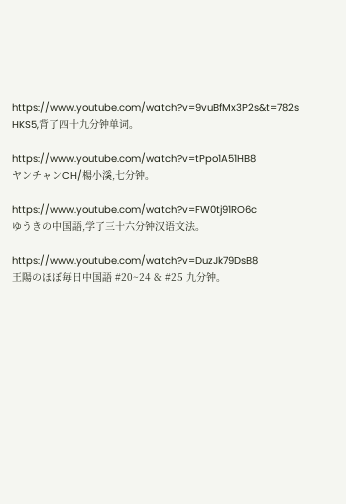https://www.youtube.com/watch?v=9vuBfMx3P2s&t=782s
HKS5,背了四十九分钟单词。

https://www.youtube.com/watch?v=tPpo1A51HB8
ヤンチャンCH/楊小溪,七分钟。

https://www.youtube.com/watch?v=FW0tj91RO6c
ゆうきの中国語,学了三十六分钟汉语文法。

https://www.youtube.com/watch?v=DuzJk79DsB8
王陽のほぼ毎日中国語 #20~24 & #25 九分钟。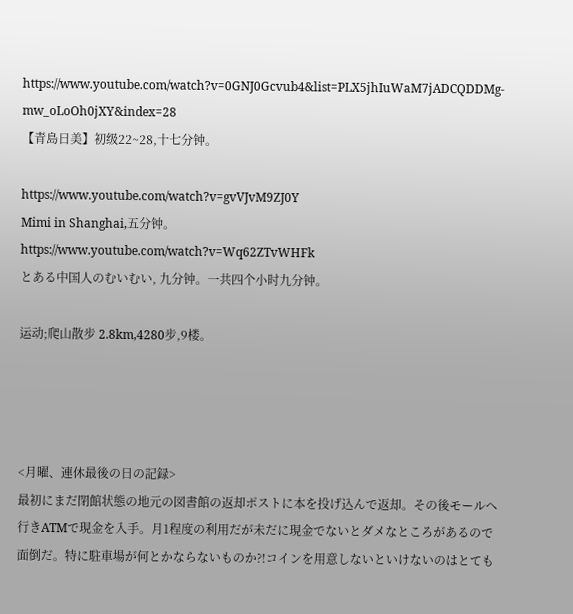https://www.youtube.com/watch?v=0GNJ0Gcvub4&list=PLX5jhIuWaM7jADCQDDMg-mw_oLoOh0jXY&index=28
【青島日美】初级22~28,十七分钟。

https://www.youtube.com/watch?v=gvVJvM9ZJ0Y
Mimi in Shanghai,五分钟。
https://www.youtube.com/watch?v=Wq62ZTvWHFk
とある中国人のむいむい, 九分钟。一共四个小时九分钟。

运动;爬山散步 2.8km,4280步,9楼。




<月曜、連休最後の日の記録>
最初にまだ閉館状態の地元の図書館の返却ポストに本を投げ込んで返却。その後モールへ行きATMで現金を入手。月1程度の利用だが未だに現金でないとダメなところがあるので面倒だ。特に駐車場が何とかならないものか?!コインを用意しないといけないのはとても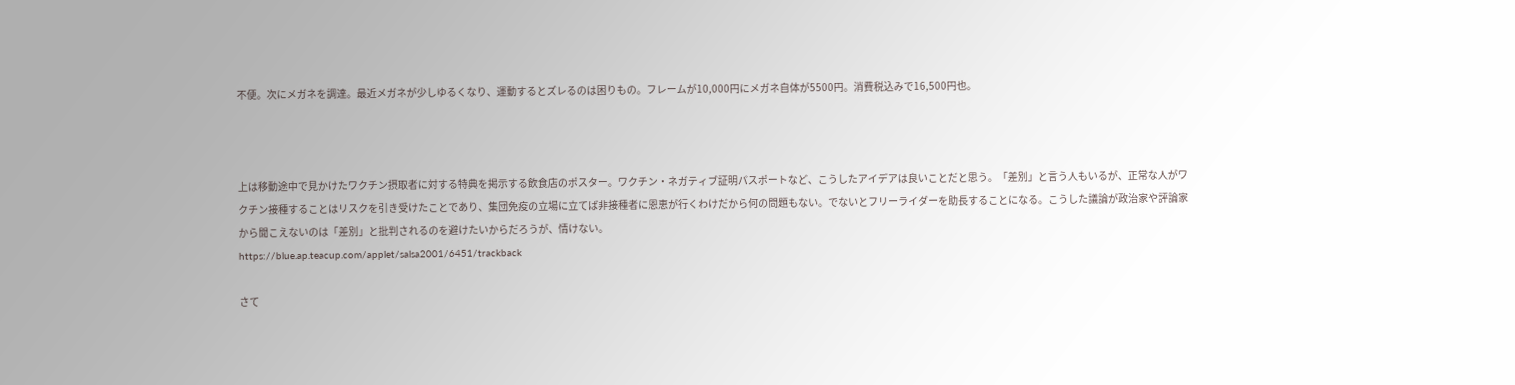不便。次にメガネを調達。最近メガネが少しゆるくなり、運動するとズレるのは困りもの。フレームが10,000円にメガネ自体が5500円。消費税込みで16,500円也。



上は移動途中で見かけたワクチン摂取者に対する特典を掲示する飲食店のポスター。ワクチン・ネガティブ証明パスポートなど、こうしたアイデアは良いことだと思う。「差別」と言う人もいるが、正常な人がワクチン接種することはリスクを引き受けたことであり、集団免疫の立場に立てば非接種者に恩恵が行くわけだから何の問題もない。でないとフリーライダーを助長することになる。こうした議論が政治家や評論家から聞こえないのは「差別」と批判されるのを避けたいからだろうが、情けない。
https://blue.ap.teacup.com/applet/salsa2001/6451/trackback

さて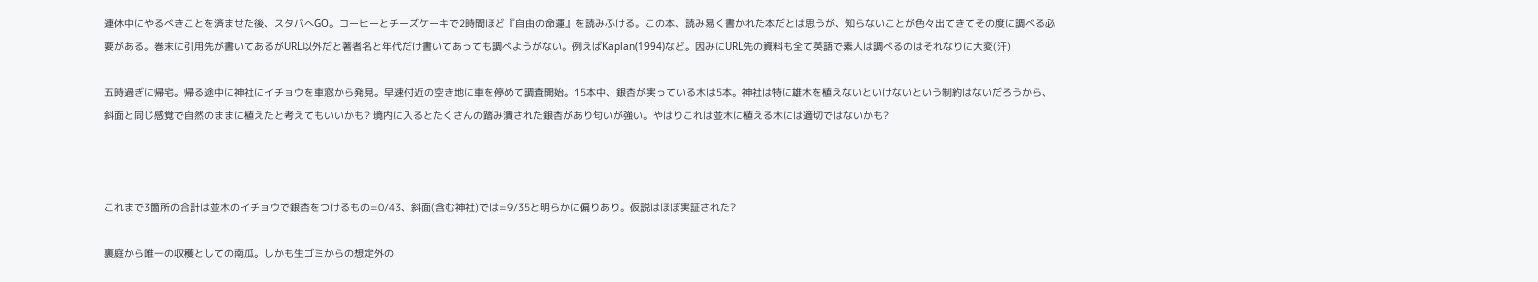連休中にやるべきことを済ませた後、スタバへGO。コーヒーとチーズケーキで2時間ほど『自由の命運』を読みふける。この本、読み易く書かれた本だとは思うが、知らないことが色々出てきてその度に調べる必要がある。巻末に引用先が書いてあるがURL以外だと著者名と年代だけ書いてあっても調べようがない。例えばKaplan(1994)など。因みにURL先の資料も全て英語で素人は調べるのはそれなりに大変(汗)

五時過ぎに帰宅。帰る途中に神社にイチョウを車窓から発見。早速付近の空き地に車を停めて調査開始。15本中、銀杏が実っている木は5本。神社は特に雄木を植えないといけないという制約はないだろうから、斜面と同じ感覚で自然のままに植えたと考えてもいいかも? 境内に入るとたくさんの踏み潰された銀杏があり匂いが強い。やはりこれは並木に植える木には適切ではないかも?



これまで3箇所の合計は並木のイチョウで銀杏をつけるもの=0/43、斜面(含む神社)では=9/35と明らかに偏りあり。仮説はほぼ実証された?

裏庭から唯一の収穫としての南瓜。しかも生ゴミからの想定外の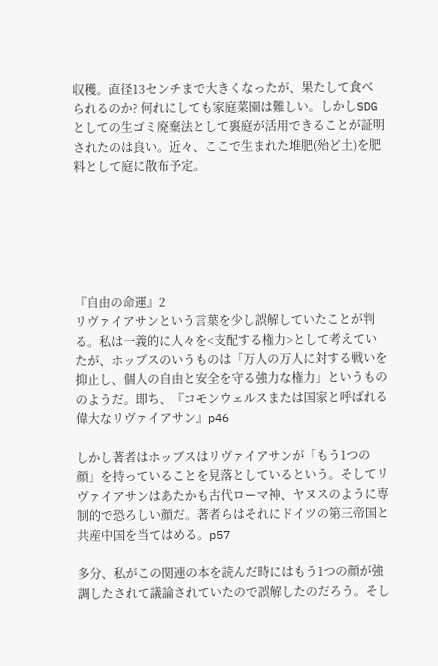収穫。直径13センチまで大きくなったが、果たして食べられるのか? 何れにしても家庭菜園は難しい。しかしSDGとしての生ゴミ廃棄法として裏庭が活用できることが証明されたのは良い。近々、ここで生まれた堆肥(殆ど土)を肥料として庭に散布予定。






『自由の命運』2
リヴァイアサンという言葉を少し誤解していたことが判る。私は一義的に人々を<支配する権力>として考えていたが、ホッブスのいうものは「万人の万人に対する戦いを抑止し、個人の自由と安全を守る強力な権力」というもののようだ。即ち、『コモンウェルスまたは国家と呼ばれる偉大なリヴァイアサン』p46

しかし著者はホッブスはリヴァイアサンが「もう1つの顔」を持っていることを見落としているという。そしてリヴァイアサンはあたかも古代ローマ神、ヤヌスのように専制的で恐ろしい顔だ。著者らはそれにドイツの第三帝国と共産中国を当てはめる。p57

多分、私がこの関連の本を読んだ時にはもう1つの顔が強調したされて議論されていたので誤解したのだろう。そし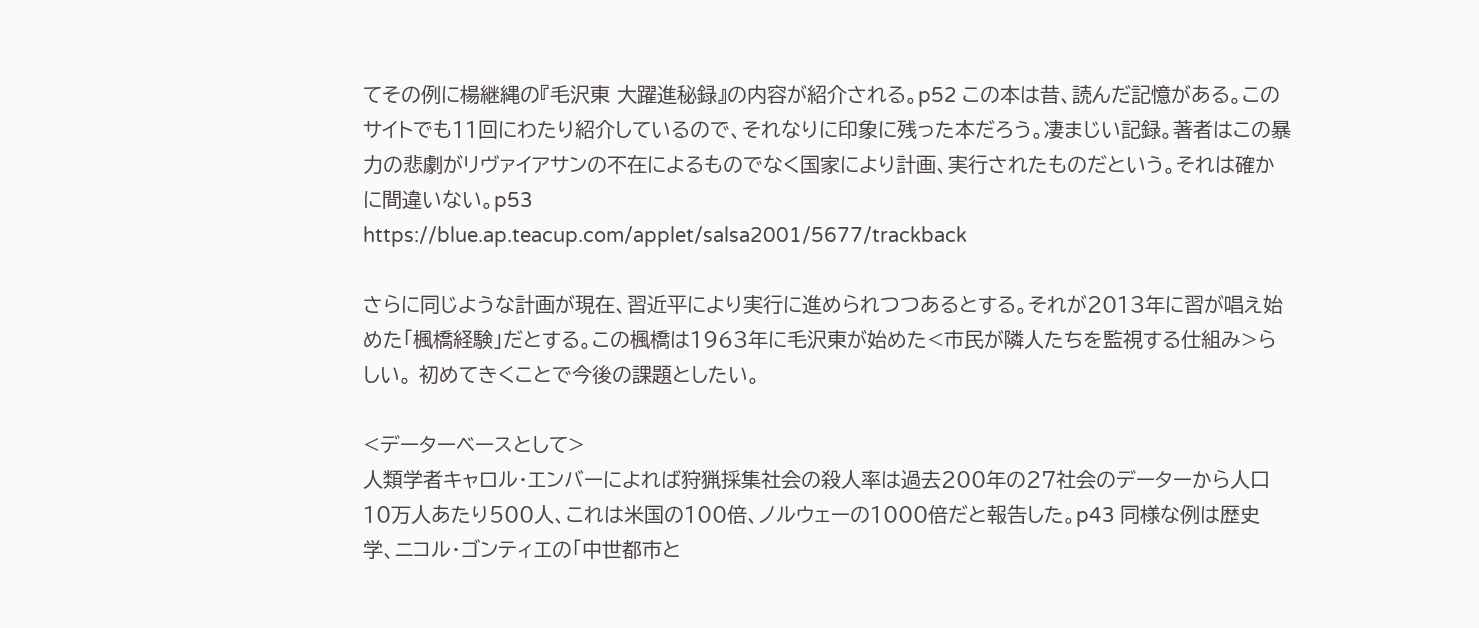てその例に楊継縄の『毛沢東 大躍進秘録』の内容が紹介される。p52 この本は昔、読んだ記憶がある。このサイトでも11回にわたり紹介しているので、それなりに印象に残った本だろう。凄まじい記録。著者はこの暴力の悲劇がリヴァイアサンの不在によるものでなく国家により計画、実行されたものだという。それは確かに間違いない。p53
https://blue.ap.teacup.com/applet/salsa2001/5677/trackback

さらに同じような計画が現在、習近平により実行に進められつつあるとする。それが2013年に習が唱え始めた「楓橋経験」だとする。この楓橋は1963年に毛沢東が始めた<市民が隣人たちを監視する仕組み>らしい。 初めてきくことで今後の課題としたい。

<データーベースとして>
人類学者キャロル・エンバーによれば狩猟採集社会の殺人率は過去200年の27社会のデーターから人口10万人あたり500人、これは米国の100倍、ノルウェーの1000倍だと報告した。p43 同様な例は歴史学、ニコル・ゴンティエの「中世都市と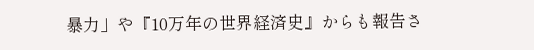暴力」や『10万年の世界経済史』からも報告さ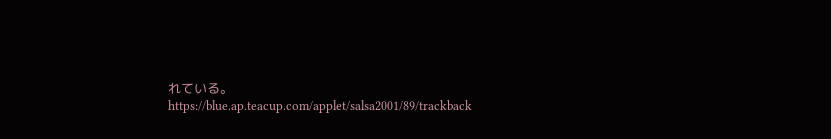れている。
https://blue.ap.teacup.com/applet/salsa2001/89/trackback